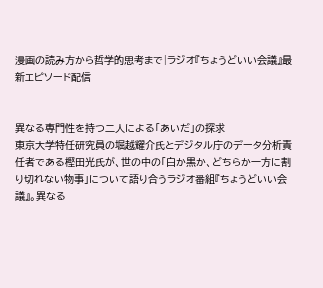漫画の読み方から哲学的思考まで|ラジオ『ちょうどいい会議』最新エピソード配信


異なる専門性を持つ二人による「あいだ」の探求
東京大学特任研究員の堀越耀介氏とデジタル庁のデータ分析責任者である樫田光氏が、世の中の「白か黒か、どちらか一方に割り切れない物事」について語り合うラジオ番組『ちょうどいい会議』。異なる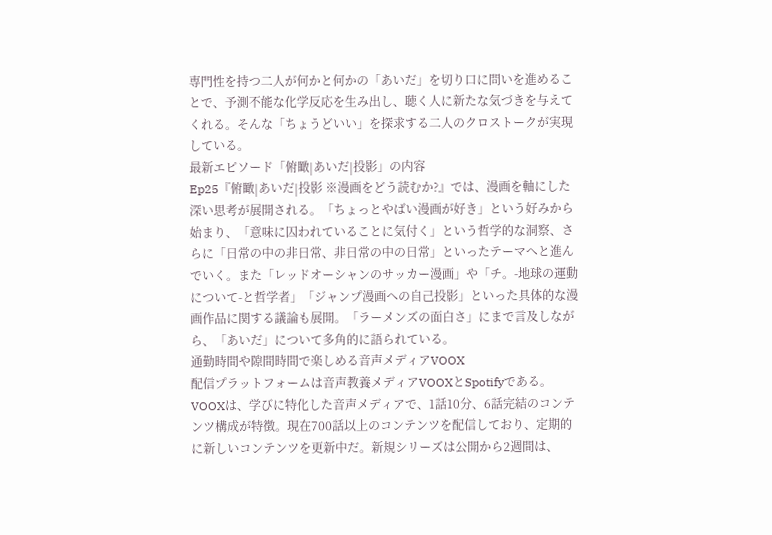専門性を持つ二人が何かと何かの「あいだ」を切り口に問いを進めることで、予測不能な化学反応を生み出し、聴く人に新たな気づきを与えてくれる。そんな「ちょうどいい」を探求する二人のクロストークが実現している。
最新エピソード「俯瞰|あいだ|投影」の内容
Ep25『俯瞰|あいだ|投影 ※漫画をどう読むか?』では、漫画を軸にした深い思考が展開される。「ちょっとやばい漫画が好き」という好みから始まり、「意味に囚われていることに気付く」という哲学的な洞察、さらに「日常の中の非日常、非日常の中の日常」といったテーマへと進んでいく。また「レッドオーシャンのサッカー漫画」や「チ。-地球の運動について-と哲学者」「ジャンプ漫画への自己投影」といった具体的な漫画作品に関する議論も展開。「ラーメンズの面白さ」にまで言及しながら、「あいだ」について多角的に語られている。
通勤時間や隙間時間で楽しめる音声メディアVOOX
配信プラットフォームは音声教養メディアVOOXとSpotifyである。VOOXは、学びに特化した音声メディアで、1話10分、6話完結のコンテンツ構成が特徴。現在700話以上のコンテンツを配信しており、定期的に新しいコンテンツを更新中だ。新規シリーズは公開から2週間は、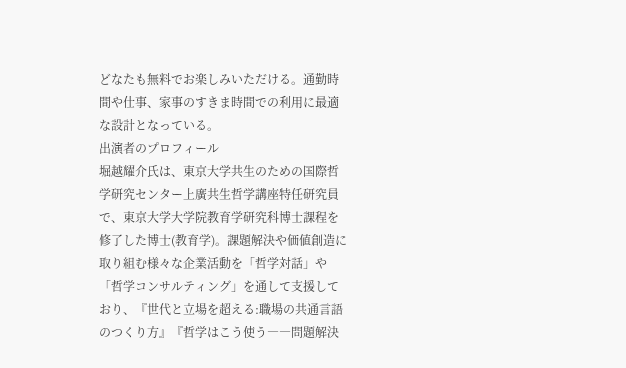どなたも無料でお楽しみいただける。通勤時間や仕事、家事のすきま時間での利用に最適な設計となっている。
出演者のプロフィール
堀越耀介氏は、東京大学共生のための国際哲学研究センター上廣共生哲学講座特任研究員で、東京大学大学院教育学研究科博士課程を修了した博士(教育学)。課題解決や価値創造に取り組む様々な企業活動を「哲学対話」や「哲学コンサルティング」を通して支援しており、『世代と立場を超える:職場の共通言語のつくり方』『哲学はこう使う――問題解決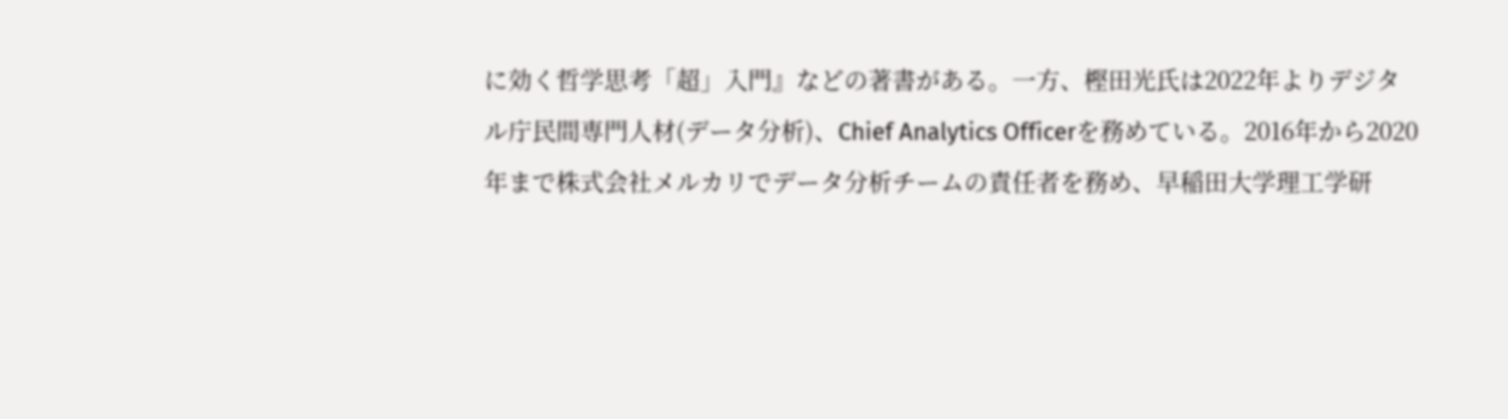に効く哲学思考「超」入門』などの著書がある。一方、樫田光氏は2022年よりデジタル庁民間専門人材(データ分析)、Chief Analytics Officerを務めている。2016年から2020年まで株式会社メルカリでデータ分析チームの責任者を務め、早稲田大学理工学研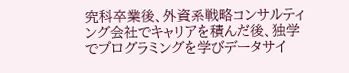究科卒業後、外資系戦略コンサルティング会社でキャリアを積んだ後、独学でプログラミングを学びデータサイ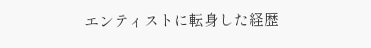エンティストに転身した経歴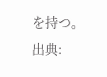を持つ。
出典: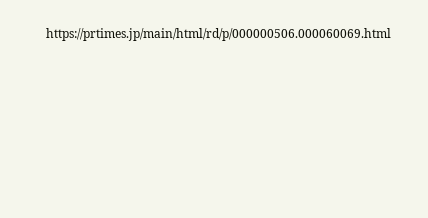https://prtimes.jp/main/html/rd/p/000000506.000060069.html